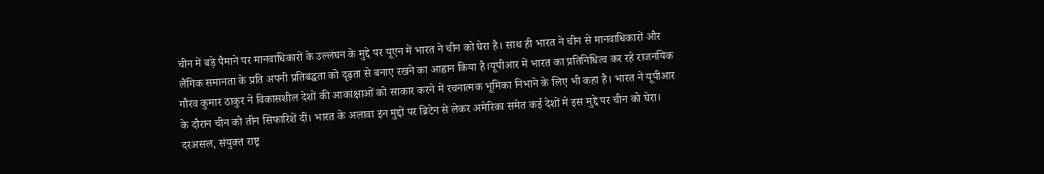चीन में बड़े पैमाने पर मानवाधिकारों के उल्लंघन के मुद्दे पर यूएन में भारत ने चीन को घेरा है। साथ ही भारत ने चीन से मानवाधिकारों और लैंगिक समानता के प्रति अपनी प्रतिबद्धता को दृढ़ता से बनाए रखने का आह्वान किया है।यूपीआर में भारत का प्रतिनिधित्व कर रहे राजनयिक गौरव कुमार ठाकुर ने विकासशील देशों की आकांक्षाओं को साकार करने में रचनात्मक भूमिका निभाने के लिए भी कहा है। भारत ने यूपीआर के दौरान चीन को तीन सिफारिशें दीं। भारत के अलावा इन मुद्दों पर ब्रिटेन से लेकर अमेरिका समेत कई देशों मे इस मुद्दे पर चीन को घेरा।
दरअसल, संयुक्त राष्ट्र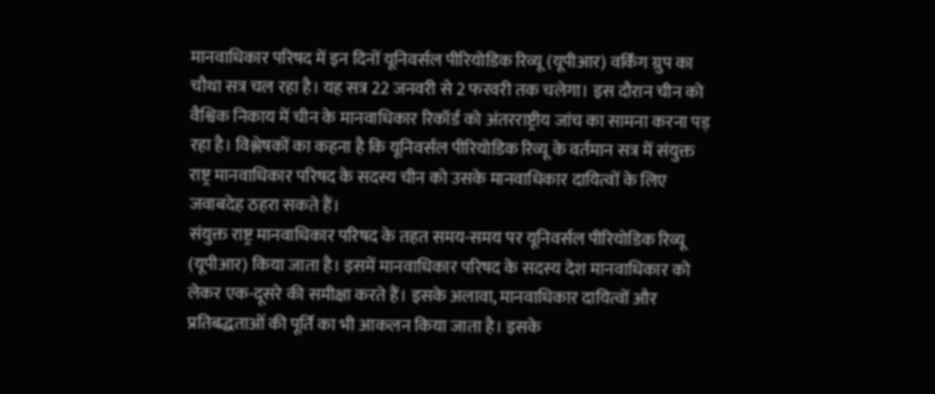मानवाधिकार परिषद में इन दिनों यूनिवर्सल पीरियोडिक रिव्यू (यूपीआर) वर्किंग ग्रुप का चौथा सत्र चल रहा है। यह सत्र 22 जनवरी से 2 फरवरी तक चलेगा। इस दौरान चीन को वैश्विक निकाय में चीन के मानवाधिकार रिकॉर्ड को अंतरराष्ट्रीय जांच का सामना करना पड़ रहा है। विश्लेषकों का कहना है कि यूनिवर्सल पीरियोडिक रिव्यू के वर्तमान सत्र में संयुक्त राष्ट्र मानवाधिकार परिषद के सदस्य चीन को उसके मानवाधिकार दायित्वों के लिए जवाबदेह ठहरा सकते हैं।
संयुक्त राष्ट्र मानवाधिकार परिषद के तहत समय-समय पर यूनिवर्सल पीरियोडिक रिव्यू (यूपीआर) किया जाता है। इसमें मानवाधिकार परिषद के सदस्य देश मानवाधिकार को लेकर एक-दूसरे की समीक्षा करते हैं। इसके अलावा, मानवाधिकार दायित्वों और प्रतिबद्धताओं की पूर्ति का भी आकलन किया जाता है। इसके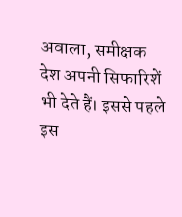अवाला, समीक्षक देश अपनी सिफारिशें भी देते हैं। इससे पहले इस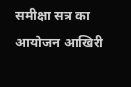समीक्षा सत्र का आयोजन आखिरी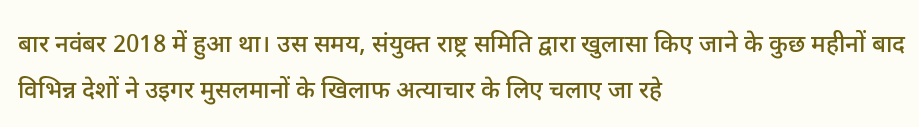बार नवंबर 2018 में हुआ था। उस समय, संयुक्त राष्ट्र समिति द्वारा खुलासा किए जाने के कुछ महीनों बाद विभिन्न देशों ने उइगर मुसलमानों के खिलाफ अत्याचार के लिए चलाए जा रहे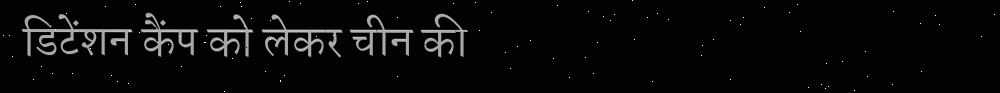डिटेंशन कैंप को लेकर चीन की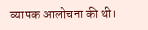व्यापक आलोचना की थी।